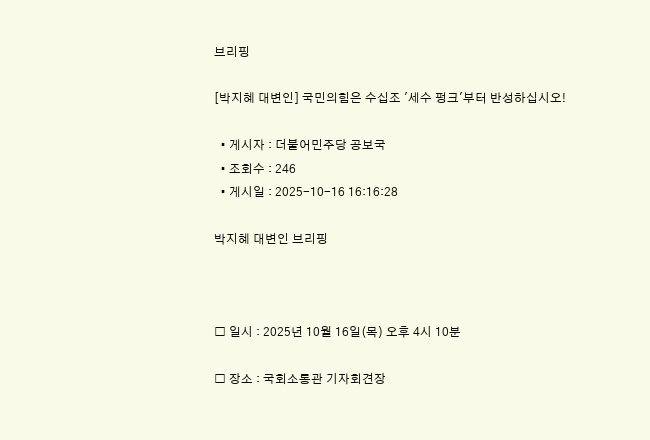브리핑

[박지혜 대변인] 국민의힘은 수십조 '세수 펑크'부터 반성하십시오!

  • 게시자 : 더불어민주당 공보국
  • 조회수 : 246
  • 게시일 : 2025-10-16 16:16:28

박지혜 대변인 브리핑



□ 일시 : 2025년 10월 16일(목) 오후 4시 10분

□ 장소 : 국회소통관 기자회견장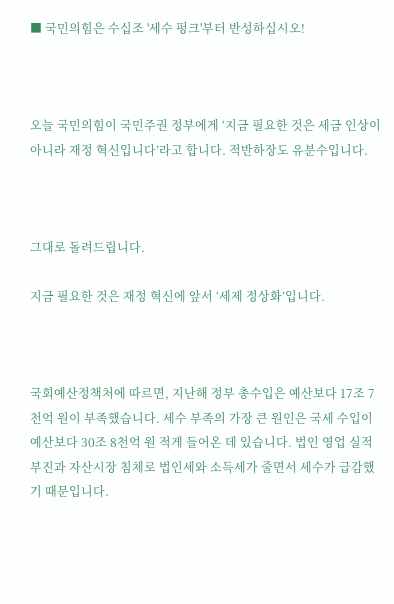■ 국민의힘은 수십조 '세수 펑크'부터 반성하십시오!



오늘 국민의힘이 국민주권 정부에게 ‘지금 필요한 것은 세금 인상이 아니라 재정 혁신입니다’라고 합니다. 적반하장도 유분수입니다.



그대로 돌려드립니다.

지금 필요한 것은 재정 혁신에 앞서 ‘세제 정상화’입니다.



국회예산정책처에 따르면, 지난해 정부 총수입은 예산보다 17조 7천억 원이 부족했습니다. 세수 부족의 가장 큰 원인은 국세 수입이 예산보다 30조 8천억 원 적게 들어온 데 있습니다. 법인 영업 실적 부진과 자산시장 침체로 법인세와 소득세가 줄면서 세수가 급감했기 때문입니다.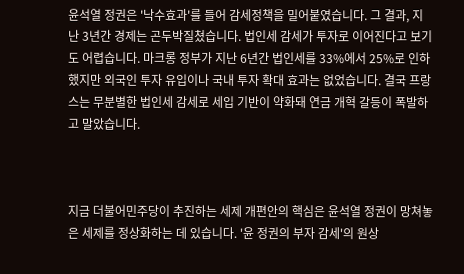윤석열 정권은 '낙수효과'를 들어 감세정책을 밀어붙였습니다. 그 결과, 지난 3년간 경제는 곤두박질쳤습니다. 법인세 감세가 투자로 이어진다고 보기도 어렵습니다. 마크롱 정부가 지난 6년간 법인세를 33%에서 25%로 인하했지만 외국인 투자 유입이나 국내 투자 확대 효과는 없었습니다. 결국 프랑스는 무분별한 법인세 감세로 세입 기반이 약화돼 연금 개혁 갈등이 폭발하고 말았습니다.



지금 더불어민주당이 추진하는 세제 개편안의 핵심은 윤석열 정권이 망쳐놓은 세제를 정상화하는 데 있습니다. '윤 정권의 부자 감세'의 원상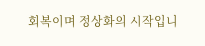회복이며 정상화의 시작입니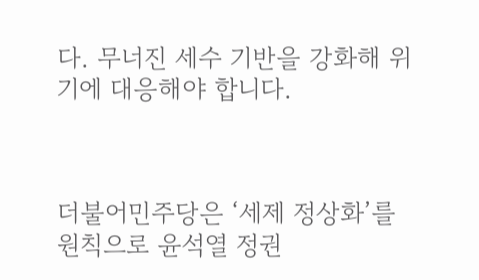다. 무너진 세수 기반을 강화해 위기에 대응해야 합니다.



더불어민주당은 ‘세제 정상화’를 원칙으로 윤석열 정권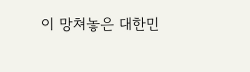이 망쳐놓은 대한민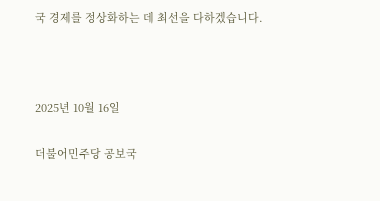국 경제를 정상화하는 데 최선을 다하겠습니다.



2025년 10월 16일

더불어민주당 공보국